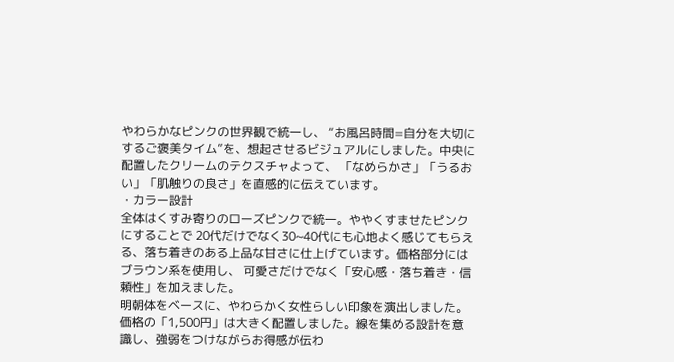やわらかなピンクの世界観で統一し、 “お風呂時間=自分を大切にするご褒美タイム”を、想起させるビジュアルにしました。中央に配置したクリームのテクスチャよって、 「なめらかさ」「うるおい」「肌触りの良さ」を直感的に伝えています。
・カラー設計
全体はくすみ寄りのローズピンクで統一。ややくすませたピンクにすることで 20代だけでなく30~40代にも心地よく感じてもらえる、落ち着きのある上品な甘さに仕上げています。価格部分にはブラウン系を使用し、 可愛さだけでなく「安心感・落ち着き・信頼性」を加えました。
明朝体をベースに、やわらかく女性らしい印象を演出しました。 価格の「1,500円」は大きく配置しました。線を集める設計を意識し、強弱をつけながらお得感が伝わ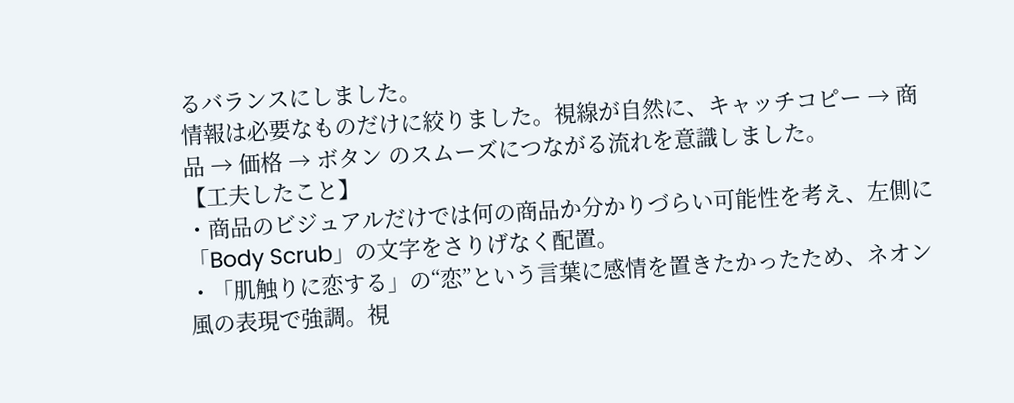るバランスにしました。
情報は必要なものだけに絞りました。視線が自然に、キャッチコピー → 商品 → 価格 → ボタン のスムーズにつながる流れを意識しました。
【工夫したこと】
・商品のビジュアルだけでは何の商品か分かりづらい可能性を考え、左側に「Body Scrub」の文字をさりげなく配置。
・「肌触りに恋する」の“恋”という言葉に感情を置きたかったため、ネオン風の表現で強調。視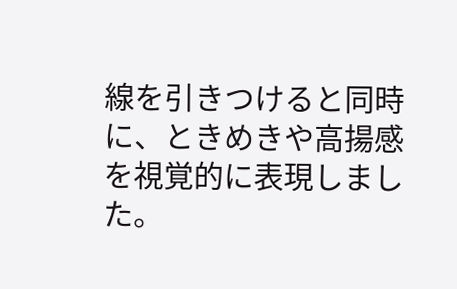線を引きつけると同時に、ときめきや高揚感を視覚的に表現しました。